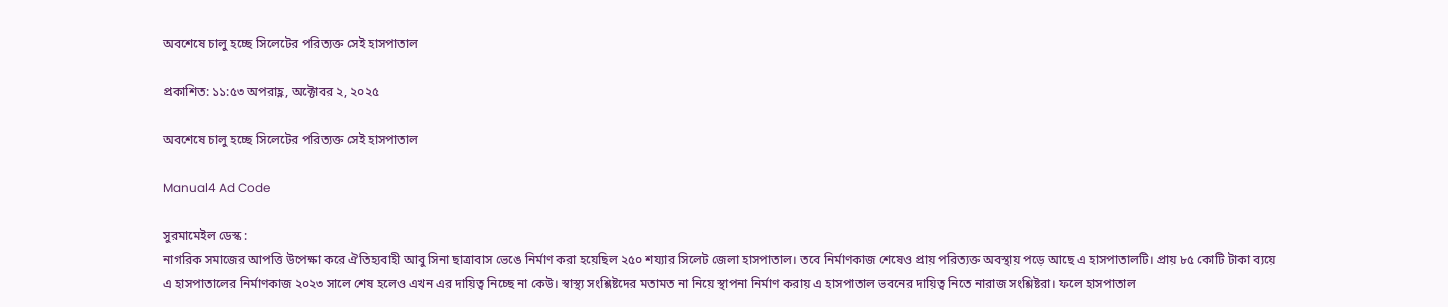অবশেষে চালু হচ্ছে সিলেটের পরিত্যক্ত সেই হাসপাতাল

প্রকাশিত: ১১:৫৩ অপরাহ্ণ, অক্টোবর ২, ২০২৫

অবশেষে চালু হচ্ছে সিলেটের পরিত্যক্ত সেই হাসপাতাল

Manual4 Ad Code

সুরমামেইল ডেস্ক :
নাগরিক সমাজের আপত্তি উপেক্ষা করে ঐতিহ্যবাহী আবু সিনা ছাত্রাবাস ভেঙে নির্মাণ করা হয়েছিল ২৫০ শয্যার সিলেট জেলা হাসপাতাল। তবে নির্মাণকাজ শেষেও প্রায় পরিত্যক্ত অবস্থায় পড়ে আছে এ হাসপাতালটি। প্রায় ৮৫ কোটি টাকা ব্যয়ে এ হাসপাতালের নির্মাণকাজ ২০২৩ সালে শেষ হলেও এখন এর দায়িত্ব নিচ্ছে না কেউ। স্বাস্থ্য সংশ্লিষ্টদের মতামত না নিয়ে স্থাপনা নির্মাণ করায় এ হাসপাতাল ভবনের দায়িত্ব নিতে নারাজ সংশ্লিষ্টরা। ফলে হাসপাতাল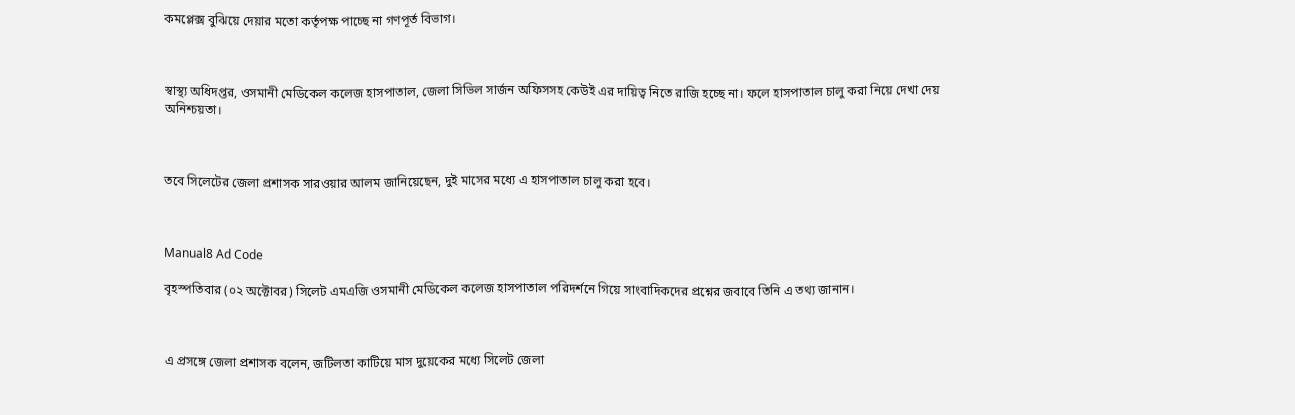কমপ্লেক্স বুঝিয়ে দেয়ার মতো কর্তৃপক্ষ পাচ্ছে না গণপূর্ত বিভাগ।



স্বাস্থ্য অধিদপ্তর, ওসমানী মেডিকেল কলেজ হাসপাতাল, জেলা সিভিল সার্জন অফিসসহ কেউই এর দায়িত্ব নিতে রাজি হচ্ছে না। ফলে হাসপাতাল চালু করা নিয়ে দেখা দেয় অনিশ্চয়তা।



তবে সিলেটের জেলা প্রশাসক সারওয়ার আলম জানিয়েছেন, দুই মাসের মধ্যে এ হাসপাতাল চালু করা হবে।



Manual8 Ad Code

বৃহস্পতিবার (০২ অক্টোবর) সিলেট এমএজি ওসমানী মেডিকেল কলেজ হাসপাতাল পরিদর্শনে গিয়ে সাংবাদিকদের প্রশ্নের জবাবে তিনি এ তথ্য জানান।



এ প্রসঙ্গে জেলা প্রশাসক বলেন, জটিলতা কাটিয়ে মাস দুয়েকের মধ্যে সিলেট জেলা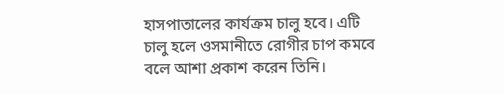হাসপাতালের কার্যক্রম চালু হবে। এটি চালু হলে ওসমানীতে রোগীর চাপ কমবে বলে আশা প্রকাশ করেন তিনি।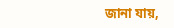জানা যায়,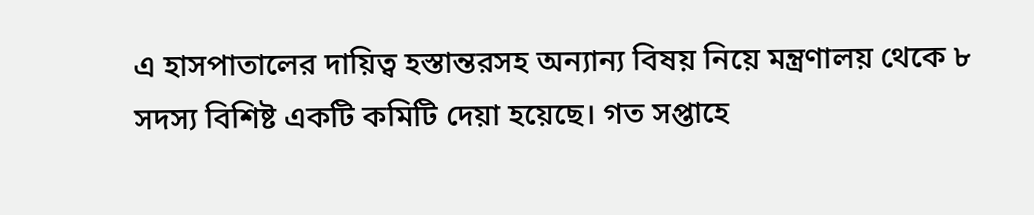এ হাসপাতালের দায়িত্ব হস্তান্তরসহ অন্যান্য বিষয় নিয়ে মন্ত্রণালয় থেকে ৮ সদস্য বিশিষ্ট একটি কমিটি দেয়া হয়েছে। গত সপ্তাহে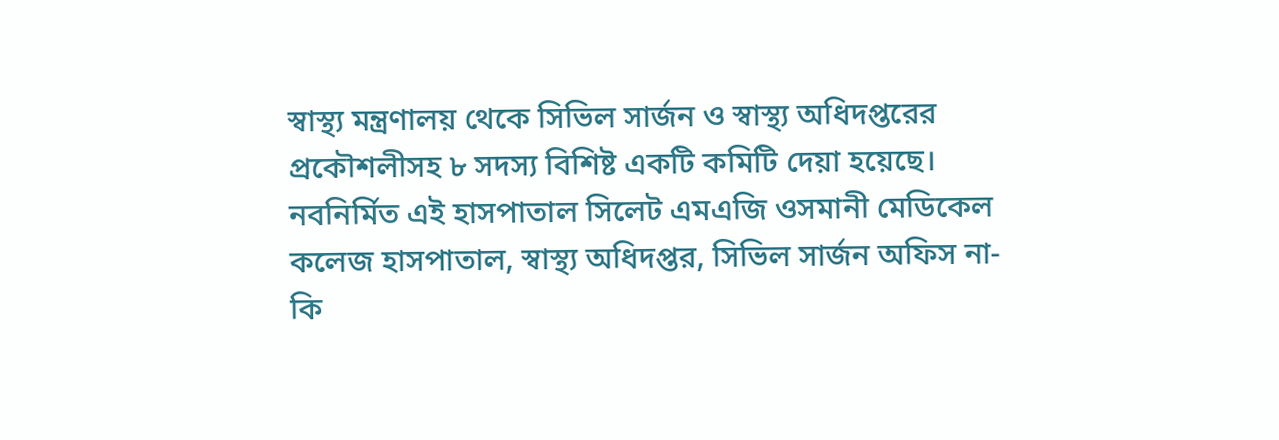স্বাস্থ্য মন্ত্রণালয় থেকে সিভিল সার্জন ও স্বাস্থ্য অধিদপ্তরের প্রকৌশলীসহ ৮ সদস্য বিশিষ্ট একটি কমিটি দেয়া হয়েছে। নবনির্মিত এই হাসপাতাল সিলেট এমএজি ওসমানী মেডিকেল কলেজ হাসপাতাল, স্বাস্থ্য অধিদপ্তর, সিভিল সার্জন অফিস না-কি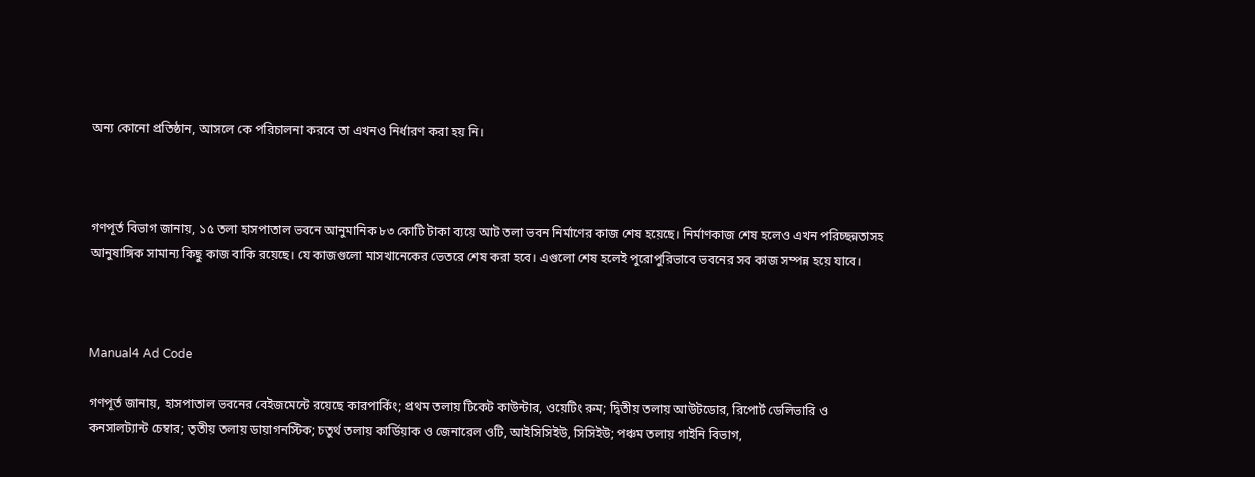অন্য কোনো প্রতিষ্ঠান, আসলে কে পরিচালনা করবে তা এখনও নির্ধারণ করা হয় নি।



গণপূর্ত বিভাগ জানায়, ১৫ তলা হাসপাতাল ভবনে আনুমানিক ৮৩ কোটি টাকা ব্যয়ে আট তলা ভবন নির্মাণের কাজ শেষ হয়েছে। নির্মাণকাজ শেষ হলেও এখন পরিচ্ছন্নতাসহ আনুষাঙ্গিক সামান্য কিছু কাজ বাকি রয়েছে। যে কাজগুলো মাসখানেকের ভেতরে শেষ করা হবে। এগুলো শেষ হলেই পুরোপুরিভাবে ভবনের সব কাজ সম্পন্ন হয়ে যাবে।



Manual4 Ad Code

গণপূর্ত জানায়, হাসপাতাল ভবনের বেইজমেন্টে রয়েছে কারপার্কিং; প্রথম তলায় টিকেট কাউন্টার, ওয়েটিং রুম; দ্বিতীয় তলায় আউটডোর, রিপোর্ট ডেলিভারি ও কনসালট্যান্ট চেম্বার; তৃতীয় তলায় ডায়াগনস্টিক; চতুর্থ তলায় কার্ডিয়াক ও জেনারেল ওটি, আইসিসিইউ, সিসিইউ; পঞ্চম তলায় গাইনি বিভাগ,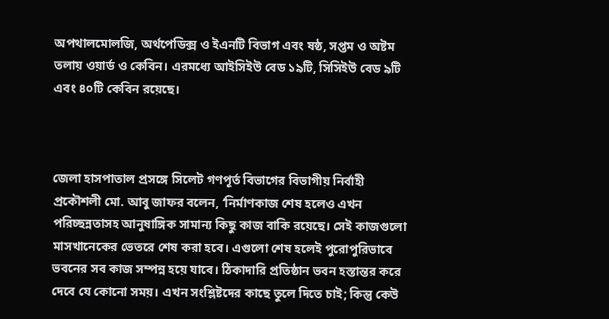অপথালমোলজি, অর্থপেডিক্স ও ইএনটি বিভাগ এবং ষষ্ঠ, সপ্তম ও অষ্টম তলায় ওয়ার্ড ও কেবিন। এরমধ্যে আইসিইউ বেড ১৯টি, সিসিইউ বেড ৯টি এবং ৪০টি কেবিন রয়েছে।



জেলা হাসপাতাল প্রসঙ্গে সিলেট গণপূর্ত বিভাগের বিভাগীয় নির্বাহী প্রকৌশলী মো. আবু জাফর বলেন, ‘নির্মাণকাজ শেষ হলেও এখন পরিচ্ছন্নতাসহ আনুষাঙ্গিক সামান্য কিছু কাজ বাকি রয়েছে। সেই কাজগুলো মাসখানেকের ভেতরে শেষ করা হবে। এগুলো শেষ হলেই পুরোপুরিভাবে ভবনের সব কাজ সম্পন্ন হয়ে যাবে। ঠিকাদারি প্রতিষ্ঠান ভবন হস্তান্তর করে দেবে যে কোনো সময়। এখন সংশ্লিষ্টদের কাছে তুলে দিতে চাই; কিন্তু কেউ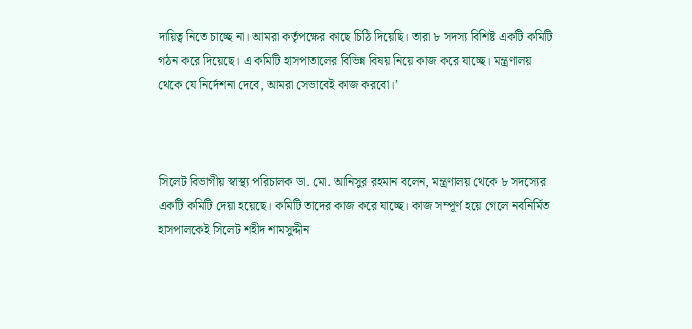দায়িত্ব নিতে চাচ্ছে না। আমরা কর্তৃপক্ষের কাছে চিঠি দিয়েছি। তারা ৮ সদস্য বিশিষ্ট একটি কমিটি গঠন করে দিয়েছে। এ কমিটি হাসপাতালের বিভিন্ন বিষয় নিয়ে কাজ করে যাচ্ছে। মন্ত্রণালয় থেকে যে নির্দেশনা দেবে, আমরা সেভাবেই কাজ করবো।’



সিলেট বিভাগীয় স্বাস্থ্য পরিচালক ডা. মো. আনিসুর রহমান বলেন, মন্ত্রণালয় থেকে ৮ সদস্যের একটি কমিটি দেয়া হয়েছে। কমিটি তাদের কাজ করে যাচ্ছে। কাজ সম্পূর্ণ হয়ে গেলে নবনির্মিত হাসপালকেই সিলেট শহীদ শামসুদ্দীন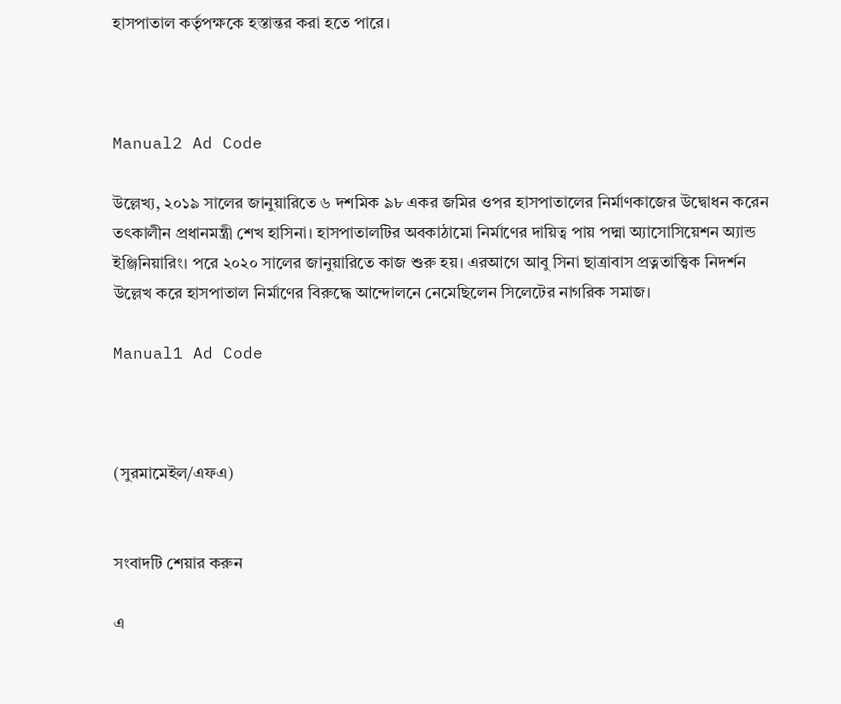হাসপাতাল কর্তৃপক্ষকে হস্তান্তর করা হতে পারে।



Manual2 Ad Code

উল্লেখ্য, ২০১৯ সালের জানুয়ারিতে ৬ দশমিক ৯৮ একর জমির ওপর হাসপাতালের নির্মাণকাজের উদ্বোধন করেন তৎকালীন প্রধানমন্ত্রী শেখ হাসিনা। হাসপাতালটির অবকাঠামো নির্মাণের দায়িত্ব পায় পদ্মা অ্যাসোসিয়েশন অ্যান্ড ইঞ্জিনিয়ারিং। পরে ২০২০ সালের জানুয়ারিতে কাজ শুরু হয়। এরআগে আবু সিনা ছাত্রাবাস প্রত্নতাত্ত্বিক নিদর্শন উল্লেখ করে হাসপাতাল নির্মাণের বিরুদ্ধে আন্দোলনে নেমেছিলেন সিলেটের নাগরিক সমাজ।

Manual1 Ad Code



(সুরমামেইল/এফএ)


সংবাদটি শেয়ার করুন

এ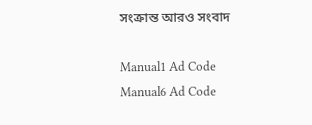সংক্রান্ত আরও সংবাদ

Manual1 Ad Code
Manual6 Ad Code